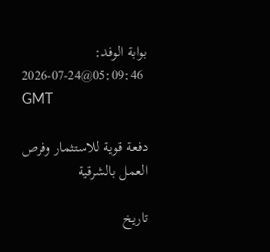بوابة الوفد:
2026-07-24@05:09:46 GMT

دفعة قوية للاستثمار وفرص العمل بالشرقية

تاريخ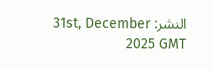النشر: 31st, December 2025 GMT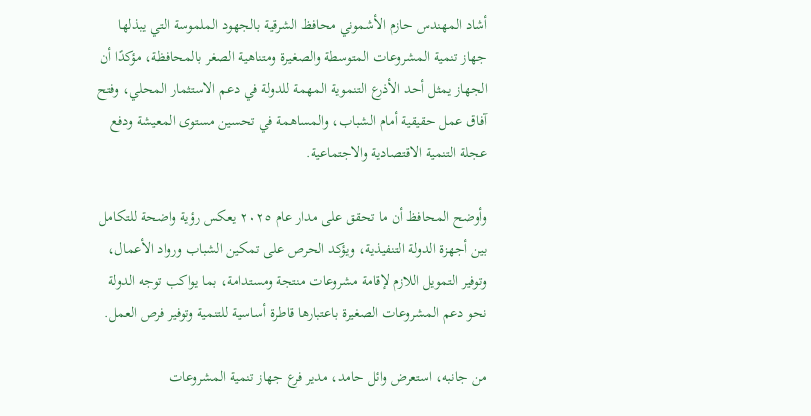أشاد المهندس حازم الأشموني محافظ الشرقية بالجهود الملموسة التي يبذلها جهاز تنمية المشروعات المتوسطة والصغيرة ومتناهية الصغر بالمحافظة، مؤكدًا أن الجهاز يمثل أحد الأذرع التنموية المهمة للدولة في دعم الاستثمار المحلي، وفتح آفاق عمل حقيقية أمام الشباب، والمساهمة في تحسين مستوى المعيشة ودفع عجلة التنمية الاقتصادية والاجتماعية.

وأوضح المحافظ أن ما تحقق على مدار عام ٢٠٢٥ يعكس رؤية واضحة للتكامل بين أجهزة الدولة التنفيذية، ويؤكد الحرص على تمكين الشباب ورواد الأعمال، وتوفير التمويل اللازم لإقامة مشروعات منتجة ومستدامة، بما يواكب توجه الدولة نحو دعم المشروعات الصغيرة باعتبارها قاطرة أساسية للتنمية وتوفير فرص العمل.

من جانبه، استعرض وائل حامد، مدير فرع جهاز تنمية المشروعات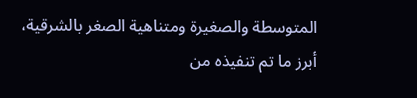المتوسطة والصغيرة ومتناهية الصغر بالشرقية، أبرز ما تم تنفيذه من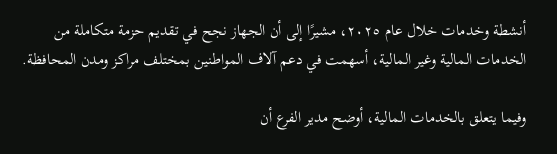أنشطة وخدمات خلال عام ٢٠٢٥، مشيرًا إلى أن الجهاز نجح في تقديم حزمة متكاملة من الخدمات المالية وغير المالية، أسهمت في دعم آلاف المواطنين بمختلف مراكز ومدن المحافظة.

وفيما يتعلق بالخدمات المالية، أوضح مدير الفرع أن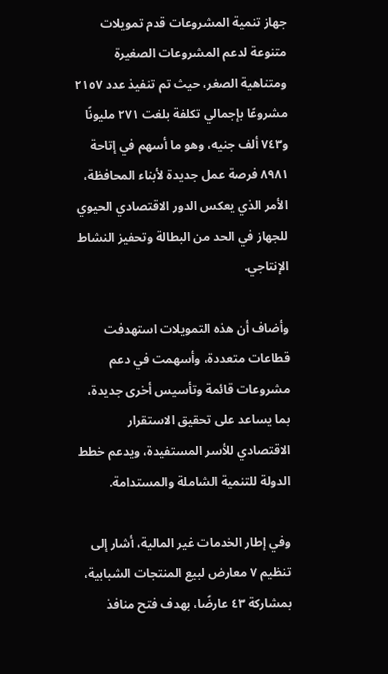جهاز تنمية المشروعات قدم تمويلات متنوعة لدعم المشروعات الصغيرة ومتناهية الصغر، حيث تم تنفيذ عدد ٢١٥٧ مشروعًا بإجمالي تكلفة بلغت ٢٧١ مليونًا و٧٤٣ ألف جنيه، وهو ما أسهم في إتاحة ٨٩٨١ فرصة عمل جديدة لأبناء المحافظة، الأمر الذي يعكس الدور الاقتصادي الحيوي للجهاز في الحد من البطالة وتحفيز النشاط الإنتاجي.

وأضاف أن هذه التمويلات استهدفت قطاعات متعددة، وأسهمت في دعم مشروعات قائمة وتأسيس أخرى جديدة، بما يساعد على تحقيق الاستقرار الاقتصادي للأسر المستفيدة، ويدعم خطط الدولة للتنمية الشاملة والمستدامة.

وفي إطار الخدمات غير المالية، أشار إلى تنظيم ٧ معارض لبيع المنتجات الشبابية، بمشاركة ٤٣ عارضًا، بهدف فتح منافذ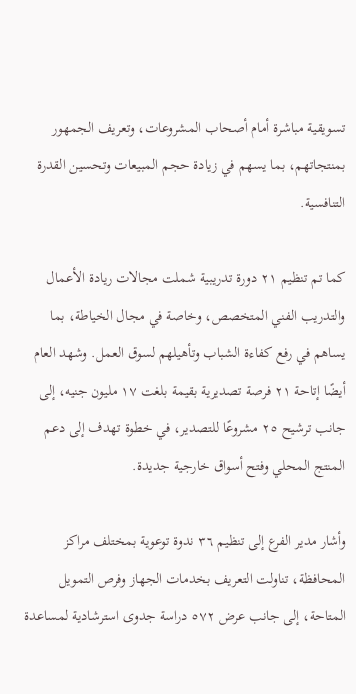تسويقية مباشرة أمام أصحاب المشروعات، وتعريف الجمهور بمنتجاتهم، بما يسهم في زيادة حجم المبيعات وتحسين القدرة التنافسية.

كما تم تنظيم ٢١ دورة تدريبية شملت مجالات ريادة الأعمال والتدريب الفني المتخصص، وخاصة في مجال الخياطة، بما يساهم في رفع كفاءة الشباب وتأهيلهم لسوق العمل. وشهد العام أيضًا إتاحة ٢١ فرصة تصديرية بقيمة بلغت ١٧ مليون جنيه، إلى جانب ترشيح ٢٥ مشروعًا للتصدير، في خطوة تهدف إلى دعم المنتج المحلي وفتح أسواق خارجية جديدة.

وأشار مدير الفرع إلى تنظيم ٣٦ ندوة توعوية بمختلف مراكز المحافظة، تناولت التعريف بخدمات الجهاز وفرص التمويل المتاحة، إلى جانب عرض ٥٧٢ دراسة جدوى استرشادية لمساعدة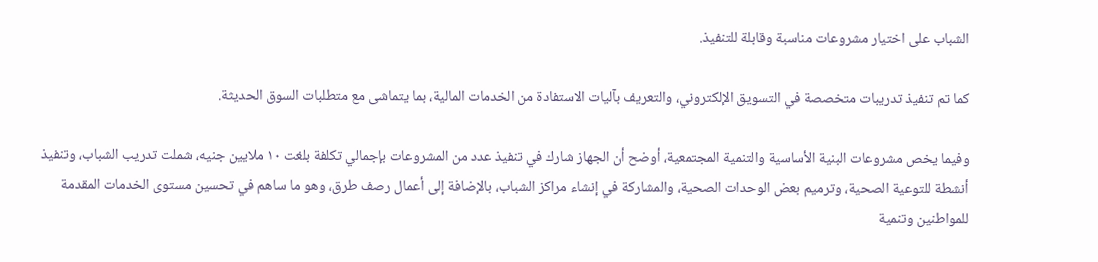الشباب على اختيار مشروعات مناسبة وقابلة للتنفيذ.

كما تم تنفيذ تدريبات متخصصة في التسويق الإلكتروني، والتعريف بآليات الاستفادة من الخدمات المالية، بما يتماشى مع متطلبات السوق الحديثة.

وفيما يخص مشروعات البنية الأساسية والتنمية المجتمعية، أوضح أن الجهاز شارك في تنفيذ عدد من المشروعات بإجمالي تكلفة بلغت ١٠ ملايين جنيه، شملت تدريب الشباب، وتنفيذ أنشطة للتوعية الصحية، وترميم بعض الوحدات الصحية، والمشاركة في إنشاء مراكز الشباب، بالإضافة إلى أعمال رصف طرق، وهو ما ساهم في تحسين مستوى الخدمات المقدمة للمواطنين وتنمية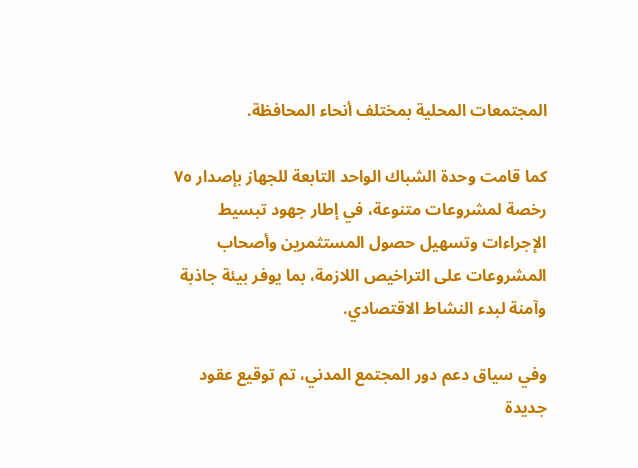المجتمعات المحلية بمختلف أنحاء المحافظة.

كما قامت وحدة الشباك الواحد التابعة للجهاز بإصدار ٧٥ رخصة لمشروعات متنوعة، في إطار جهود تبسيط الإجراءات وتسهيل حصول المستثمرين وأصحاب المشروعات على التراخيص اللازمة، بما يوفر بيئة جاذبة وآمنة لبدء النشاط الاقتصادي.

وفي سياق دعم دور المجتمع المدني، تم توقيع عقود جديدة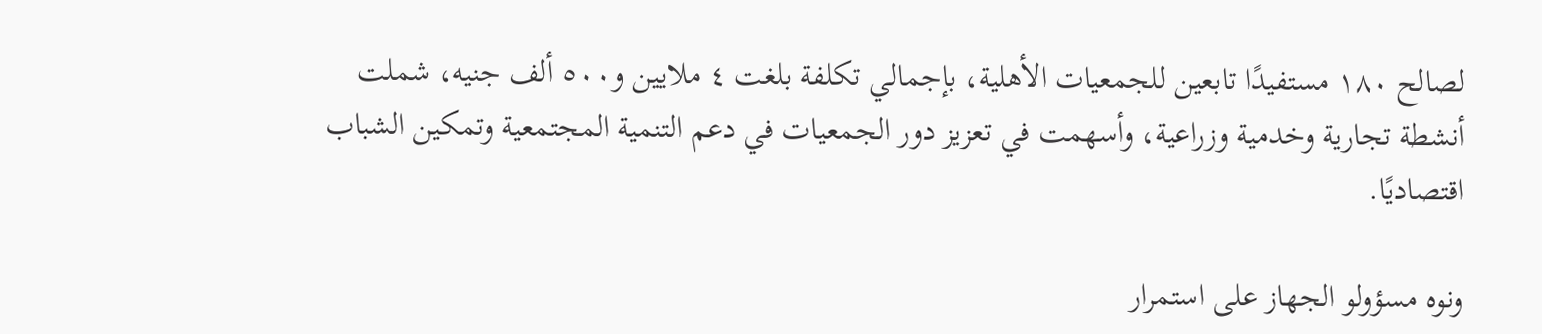لصالح ١٨٠ مستفيدًا تابعين للجمعيات الأهلية، بإجمالي تكلفة بلغت ٤ ملايين و٥٠٠ ألف جنيه، شملت أنشطة تجارية وخدمية وزراعية، وأسهمت في تعزيز دور الجمعيات في دعم التنمية المجتمعية وتمكين الشباب اقتصاديًا.

ونوه مسؤولو الجهاز على استمرار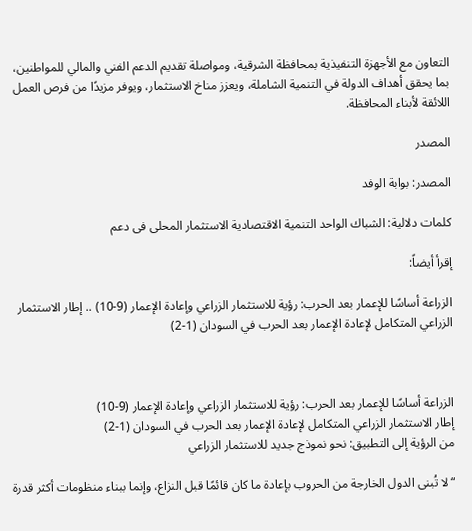التعاون مع الأجهزة التنفيذية بمحافظة الشرقية، ومواصلة تقديم الدعم الفني والمالي للمواطنين، بما يحقق أهداف الدولة في التنمية الشاملة، ويعزز مناخ الاستثمار، ويوفر مزيدًا من فرص العمل اللائقة لأبناء المحافظة.

المصدر

المصدر: بوابة الوفد

كلمات دلالية: الشباك الواحد التنمية الاقتصادية الاستثمار المحلى فی دعم

إقرأ أيضاً:

الزراعة أساسًا للإعمار بعد الحرب: رؤية للاستثمار الزراعي وإعادة الإعمار (9-10) .. إطار الاستثمار الزراعي المتكامل لإعادة الإعمار بعد الحرب في السودان (1-2)



الزراعة أساسًا للإعمار بعد الحرب: رؤية للاستثمار الزراعي وإعادة الإعمار (9-10)
إطار الاستثمار الزراعي المتكامل لإعادة الإعمار بعد الحرب في السودان (1-2)
من الرؤية إلى التطبيق: نحو نموذج جديد للاستثمار الزراعي

“لا تُبنى الدول الخارجة من الحروب بإعادة ما كان قائمًا قبل النزاع، وإنما ببناء منظومات أكثر قدرة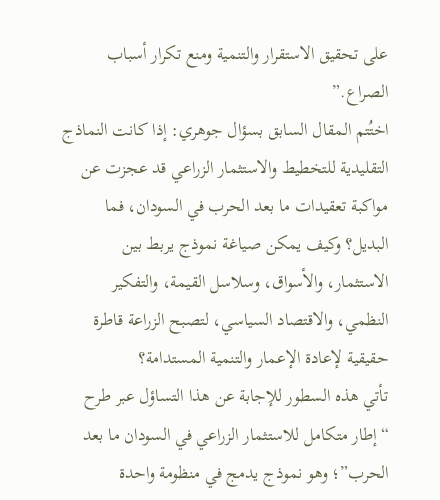على تحقيق الاستقرار والتنمية ومنع تكرار أسباب الصراع.”
اختُتم المقال السابق بسؤال جوهري: إذا كانت النماذج التقليدية للتخطيط والاستثمار الزراعي قد عجزت عن مواكبة تعقيدات ما بعد الحرب في السودان، فما البديل؟ وكيف يمكن صياغة نموذج يربط بين الاستثمار، والأسواق، وسلاسل القيمة، والتفكير النظمي، والاقتصاد السياسي، لتصبح الزراعة قاطرة حقيقية لإعادة الإعمار والتنمية المستدامة؟
تأتي هذه السطور للإجابة عن هذا التساؤل عبر طرح “إطار متكامل للاستثمار الزراعي في السودان ما بعد الحرب”؛ وهو نموذج يدمج في منظومة واحدة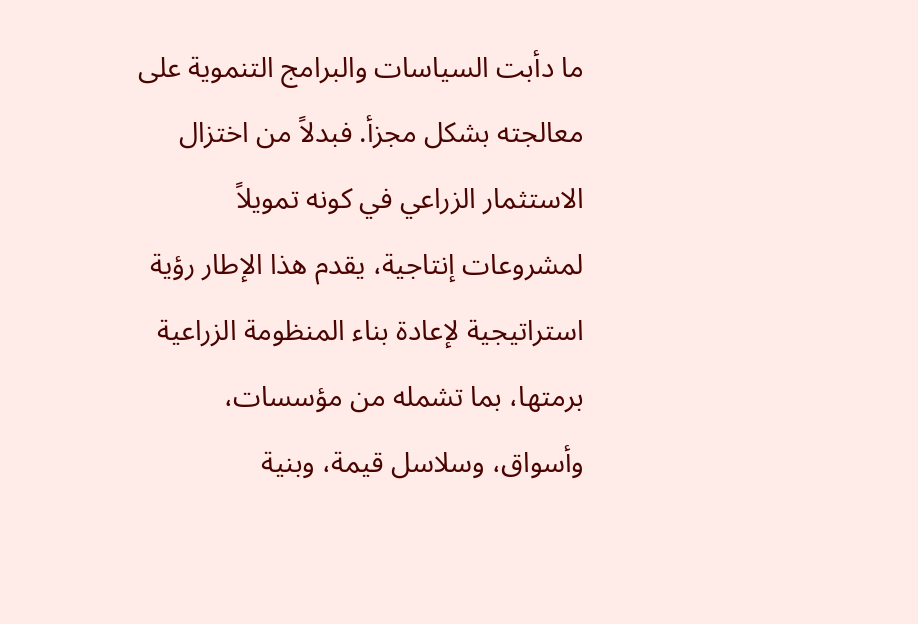ما دأبت السياسات والبرامج التنموية على معالجته بشكل مجزأ. فبدلاً من اختزال الاستثمار الزراعي في كونه تمويلاً لمشروعات إنتاجية، يقدم هذا الإطار رؤية استراتيجية لإعادة بناء المنظومة الزراعية برمتها، بما تشمله من مؤسسات، وأسواق، وسلاسل قيمة، وبنية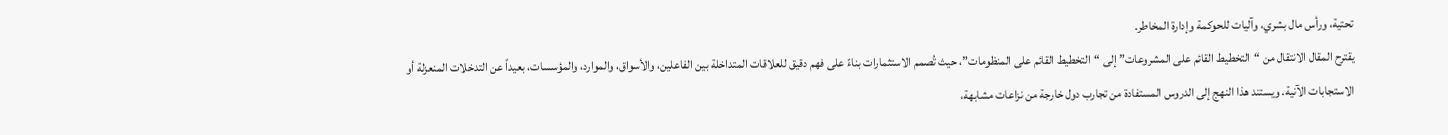تحتية، ورأس مال بشري، وآليات للحوكمة وإدارة المخاطر.
يقترح المقال الانتقال من “التخطيط القائم على المشروعات” إلى “التخطيط القائم على المنظومات”، حيث تُصمم الاستثمارات بناءً على فهم دقيق للعلاقات المتداخلة بين الفاعلين، والأسواق، والموارد، والمؤسسات، بعيداً عن التدخلات المنعزلة أو الاستجابات الآنية. ويستند هذا النهج إلى الدروس المستفادة من تجارب دول خارجة من نزاعات مشابهة،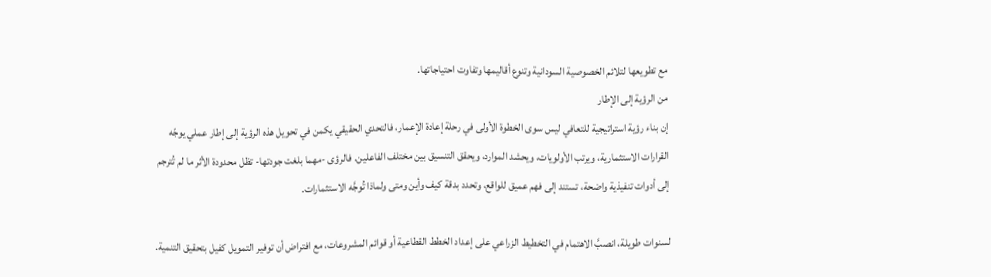مع تطويعها لتلائم الخصوصية السودانية وتنوع أقاليمها وتفاوت احتياجاتها.
من الرؤية إلى الإطار
إن بناء رؤية استراتيجية للتعافي ليس سوى الخطوة الأولى في رحلة إعادة الإعمار، فالتحدي الحقيقي يكمن في تحويل هذه الرؤية إلى إطار عملي يوجّه القرارات الاستثمارية، ويرتب الأولويات، ويحشد الموارد، ويحقق التنسيق بين مختلف الفاعلين. فالرؤى -مهما بلغت جودتها- تظل محدودة الأثر ما لم تُترجم إلى أدوات تنفيذية واضحة، تستند إلى فهم عميق للواقع، وتحدد بدقة كيف وأين ومتى ولماذا تُوجَّه الاستثمارات.

لسنوات طويلة، انصبَّ الاهتمام في التخطيط الزراعي على إعداد الخطط القطاعية أو قوائم المشروعات، مع افتراض أن توفير التمويل كفيل بتحقيق التنمية.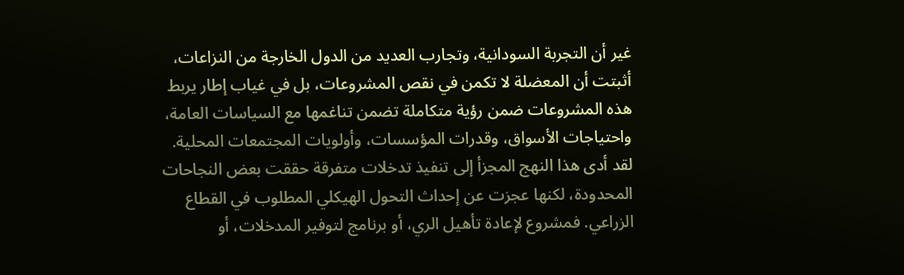غير أن التجربة السودانية، وتجارب العديد من الدول الخارجة من النزاعات، أثبتت أن المعضلة لا تكمن في نقص المشروعات، بل في غياب إطار يربط هذه المشروعات ضمن رؤية متكاملة تضمن تناغمها مع السياسات العامة، واحتياجات الأسواق، وقدرات المؤسسات، وأولويات المجتمعات المحلية.
لقد أدى هذا النهج المجزأ إلى تنفيذ تدخلات متفرقة حققت بعض النجاحات المحدودة، لكنها عجزت عن إحداث التحول الهيكلي المطلوب في القطاع الزراعي. فمشروع لإعادة تأهيل الري، أو برنامج لتوفير المدخلات، أو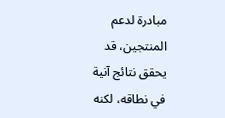مبادرة لدعم المنتجين، قد يحقق نتائج آنية في نطاقه، لكنه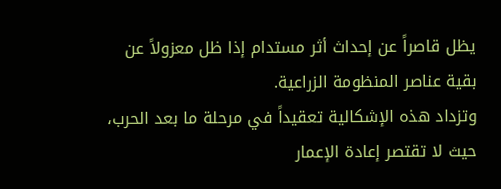يظل قاصراً عن إحداث أثر مستدام إذا ظل معزولاً عن بقية عناصر المنظومة الزراعية.
وتزداد هذه الإشكالية تعقيداً في مرحلة ما بعد الحرب، حيث لا تقتصر إعادة الإعمار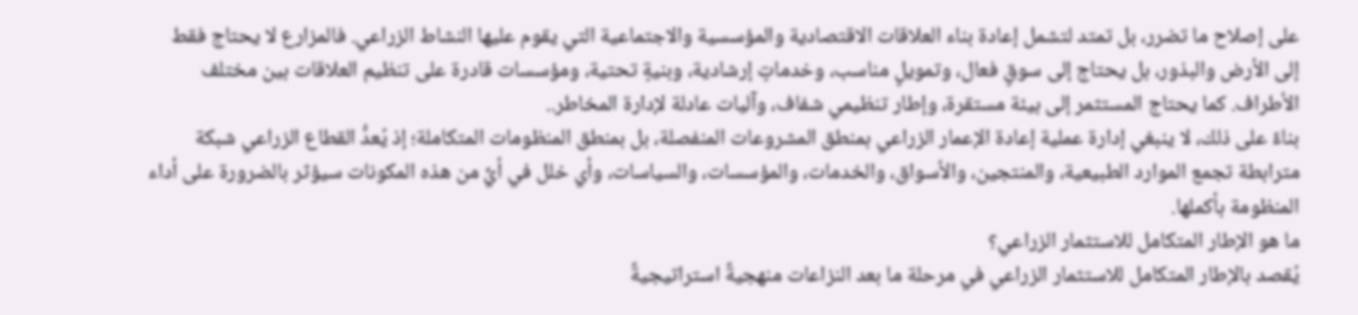على إصلاح ما تضرر، بل تمتد لتشمل إعادة بناء العلاقات الاقتصادية والمؤسسية والاجتماعية التي يقوم عليها النشاط الزراعي. فالمزارع لا يحتاج فقط إلى الأرض والبذور، بل يحتاج إلى سوقٍ فعال، وتمويلٍ مناسب، وخدماتٍ إرشادية، وبنيةٍ تحتية، ومؤسسات قادرة على تنظيم العلاقات بين مختلف الأطراف. كما يحتاج المستثمر إلى بيئة مستقرة، وإطار تنظيمي شفاف، وآليات عادلة لإدارة المخاطر..
بناءً على ذلك، لا ينبغي إدارة عملية إعادة الإعمار الزراعي بمنطق المشروعات المنفصلة، بل بمنطق المنظومات المتكاملة؛ إذ يُعدُّ القطاع الزراعي شبكة مترابطة تجمع الموارد الطبيعية، والمنتجين، والأسواق، والخدمات، والمؤسسات، والسياسات، وأي خلل في أيٍّ من هذه المكونات سيؤثر بالضرورة على أداء المنظومة بأكملها.
ما هو الإطار المتكامل للاستثمار الزراعي؟
يُقصد بالإطار المتكامل للاستثمار الزراعي في مرحلة ما بعد النزاعات منهجيةً استراتيجيةً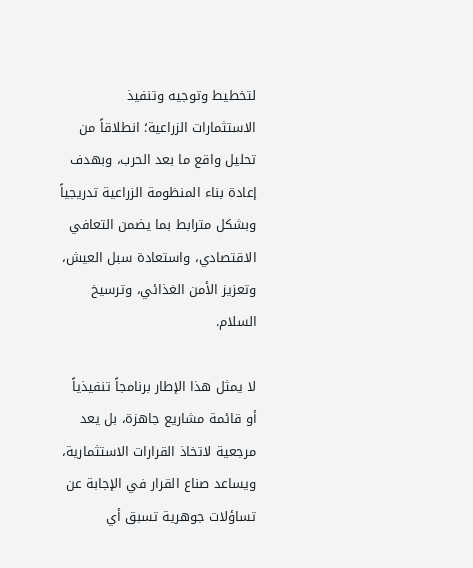لتخطيط وتوجيه وتنفيذ الاستثمارات الزراعية؛ انطلاقاً من تحليل واقع ما بعد الحرب، وبهدف إعادة بناء المنظومة الزراعية تدريجياً وبشكل مترابط بما يضمن التعافي الاقتصادي، واستعادة سبل العيش، وتعزيز الأمن الغذائي، وترسيخ السلام.

لا يمثل هذا الإطار برنامجاً تنفيذياً أو قائمة مشاريع جاهزة، بل يعد مرجعية لاتخاذ القرارات الاستثمارية، ويساعد صناع القرار في الإجابة عن تساؤلات جوهرية تسبق أي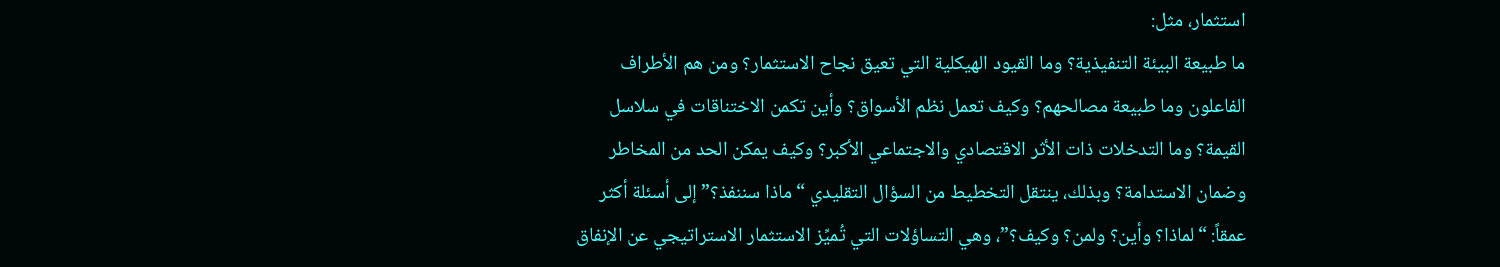استثمار، مثل:
ما طبيعة البيئة التنفيذية؟ وما القيود الهيكلية التي تعيق نجاح الاستثمار؟ ومن هم الأطراف الفاعلون وما طبيعة مصالحهم؟ وكيف تعمل نظم الأسواق؟ وأين تكمن الاختناقات في سلاسل القيمة؟ وما التدخلات ذات الأثر الاقتصادي والاجتماعي الأكبر؟ وكيف يمكن الحد من المخاطر وضمان الاستدامة؟ وبذلك، ينتقل التخطيط من السؤال التقليدي “ماذا سننفذ؟” إلى أسئلة أكثر عمقاً: “لماذا؟ وأين؟ ولمن؟ وكيف؟”، وهي التساؤلات التي تُميِّز الاستثمار الاستراتيجي عن الإنفاق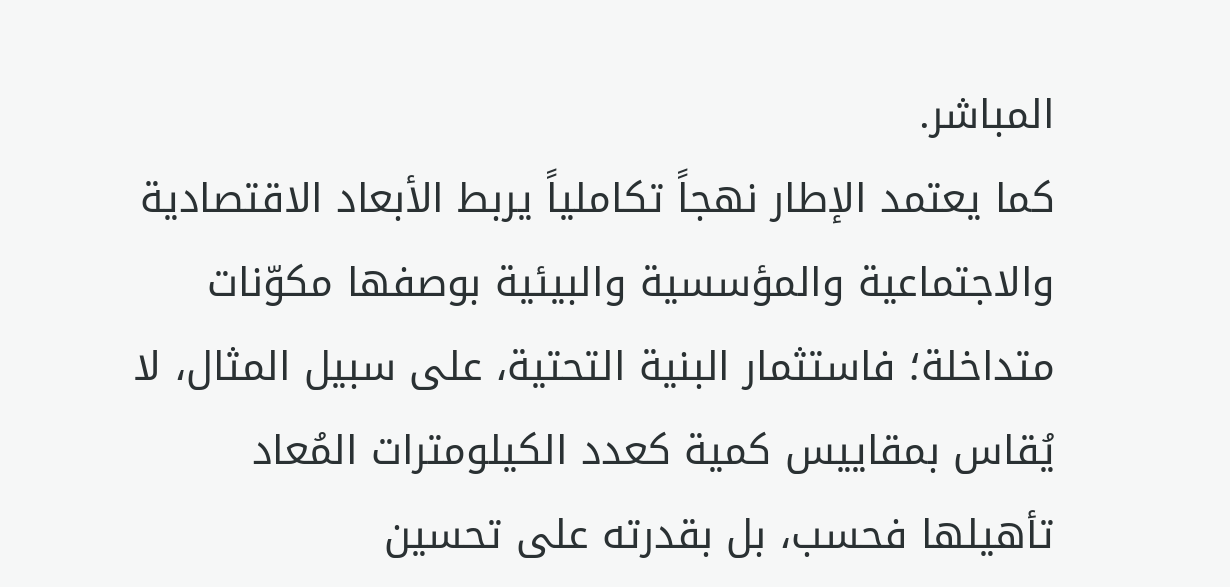المباشر.
كما يعتمد الإطار نهجاً تكاملياً يربط الأبعاد الاقتصادية والاجتماعية والمؤسسية والبيئية بوصفها مكوّنات متداخلة؛ فاستثمار البنية التحتية، على سبيل المثال، لا يُقاس بمقاييس كمية كعدد الكيلومترات المُعاد تأهيلها فحسب، بل بقدرته على تحسين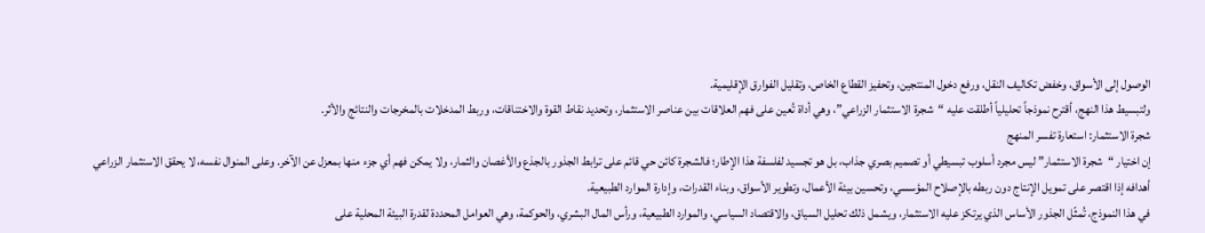الوصول إلى الأسواق، وخفض تكاليف النقل، ورفع دخول المنتجين، وتحفيز القطاع الخاص، وتقليل الفوارق الإقليمية.
ولتبسيط هذا النهج، أقترح نموذجاً تحليلياً أطلقت عليه “شجرة الاستثمار الزراعي”، وهي أداة تُعين على فهم العلاقات بين عناصر الاستثمار، وتحديد نقاط القوة والاختناقات، وربط المدخلات بالمخرجات والنتائج والأثر.
شجرة الاستثمار: استعارة تفسر المنهج
إن اختيار “شجرة الاستثمار” ليس مجرد أسلوب تبسيطي أو تصميم بصري جذاب، بل هو تجسيد لفلسفة هذا الإطار؛ فالشجرة كائن حي قائم على ترابط الجذور بالجذع والأغصان والثمار، ولا يمكن فهم أي جزء منها بمعزل عن الآخر. وعلى المنوال نفسه، لا يحقق الاستثمار الزراعي أهدافه إذا اقتصر على تمويل الإنتاج دون ربطه بالإصلاح المؤسسي، وتحسين بيئة الأعمال، وتطوير الأسواق، وبناء القدرات، وإدارة الموارد الطبيعية.
في هذا النموذج، تُمثّل الجذور الأساس الذي يرتكز عليه الاستثمار، ويشمل ذلك تحليل السياق، والاقتصاد السياسي، والموارد الطبيعية، ورأس المال البشري، والحوكمة، وهي العوامل المحددة لقدرة البيئة المحلية على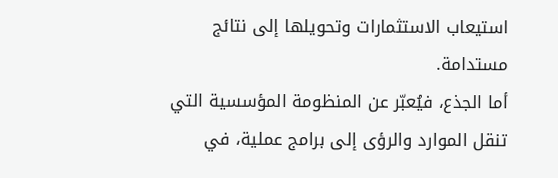استيعاب الاستثمارات وتحويلها إلى نتائج مستدامة.
أما الجذع، فيُعبّر عن المنظومة المؤسسية التي تنقل الموارد والرؤى إلى برامج عملية، في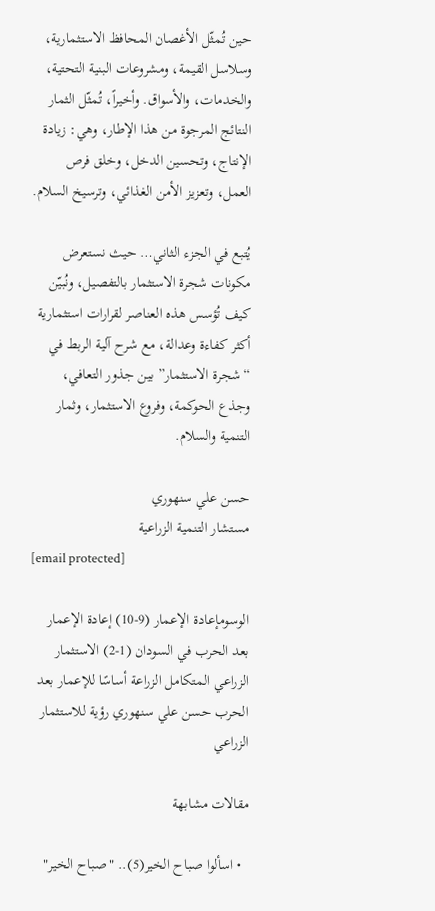حين تُمثّل الأغصان المحافظ الاستثمارية، وسلاسل القيمة، ومشروعات البنية التحتية، والخدمات، والأسواق. وأخيراً، تُمثّل الثمار النتائج المرجوة من هذا الإطار، وهي: زيادة الإنتاج، وتحسين الدخل، وخلق فرص العمل، وتعزيز الأمن الغذائي، وترسيخ السلام.

يُتبع في الجزء الثاني… حيث نستعرض مكونات شجرة الاستثمار بالتفصيل، ونُبيّن كيف تُؤسس هذه العناصر لقرارات استثمارية أكثر كفاءة وعدالة، مع شرح آلية الربط في “شجرة الاستثمار” بين جذور التعافي، وجذع الحوكمة، وفروع الاستثمار، وثمار التنمية والسلام.

حسن علي سنهوري
مستشار التنمية الزراعية
[email protected]

الوسومإعادة الإعمار (9-10) إعادة الإعمار بعد الحرب في السودان (1-2) الاستثمار الزراعي المتكامل الزراعة أساسًا للإعمار بعد الحرب حسن علي سنهوري رؤية للاستثمار الزراعي

مقالات مشابهة

  • اسألوا صباح الخير(5).. "صباح الخير"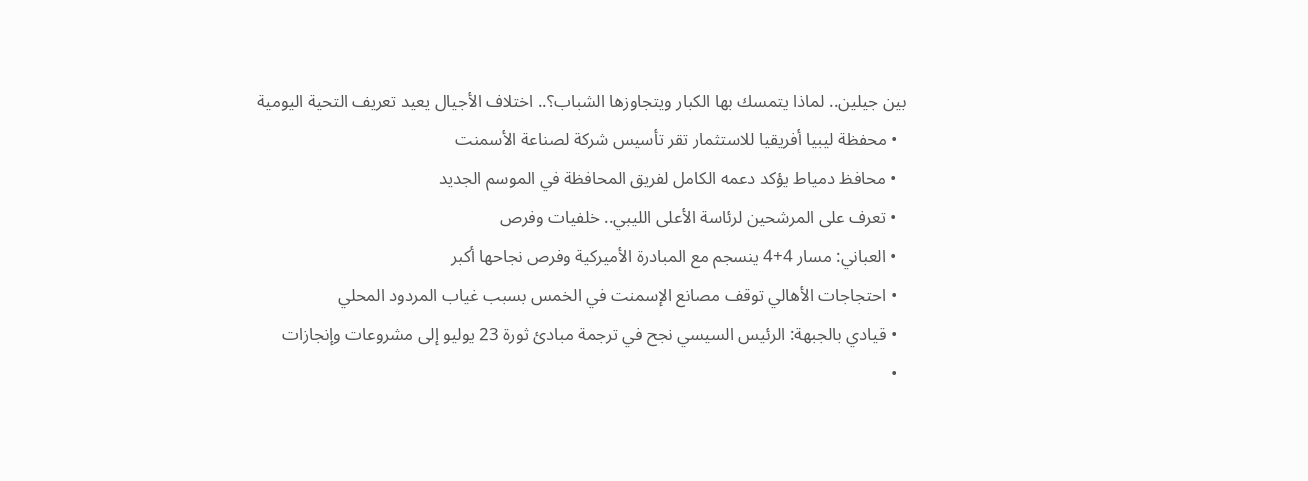بين جيلين.. لماذا يتمسك بها الكبار ويتجاوزها الشباب؟.. اختلاف الأجيال يعيد تعريف التحية اليومية
  • محفظة ليبيا أفريقيا للاستثمار تقر تأسيس شركة لصناعة الأسمنت
  • محافظ دمياط يؤكد دعمه الكامل لفريق المحافظة في الموسم الجديد
  • تعرف على المرشحين لرئاسة الأعلى الليبي.. خلفيات وفرص
  • العباني: مسار 4+4 ينسجم مع المبادرة الأميركية وفرص نجاحها أكبر
  • احتجاجات الأهالي توقف مصانع الإسمنت في الخمس بسبب غياب المردود المحلي
  • قيادي بالجبهة: الرئيس السيسي نجح في ترجمة مبادئ ثورة 23 يوليو إلى مشروعات وإنجازات
  •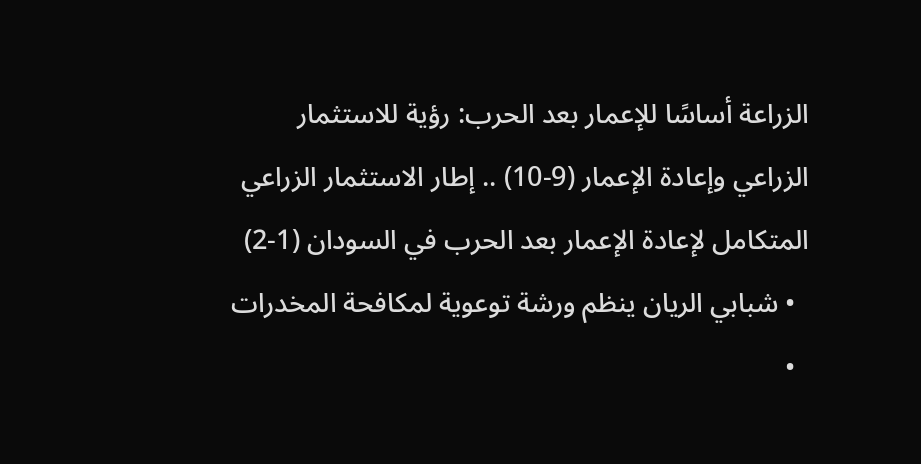الزراعة أساسًا للإعمار بعد الحرب: رؤية للاستثمار الزراعي وإعادة الإعمار (9-10) .. إطار الاستثمار الزراعي المتكامل لإعادة الإعمار بعد الحرب في السودان (1-2)
  • شبابي الريان ينظم ورشة توعوية لمكافحة المخدرات
  •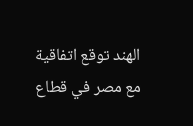الهند توقع اتفاقية مع مصر في قطاع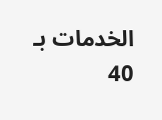الخدمات بـ 40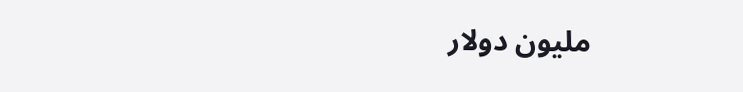مليون دولار